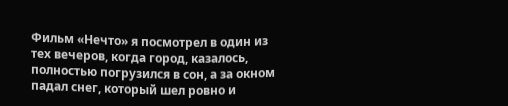Фильм «Нечто» я посмотрел в один из тех вечеров, когда город, казалось, полностью погрузился в сон, а за окном падал снег, который шел ровно и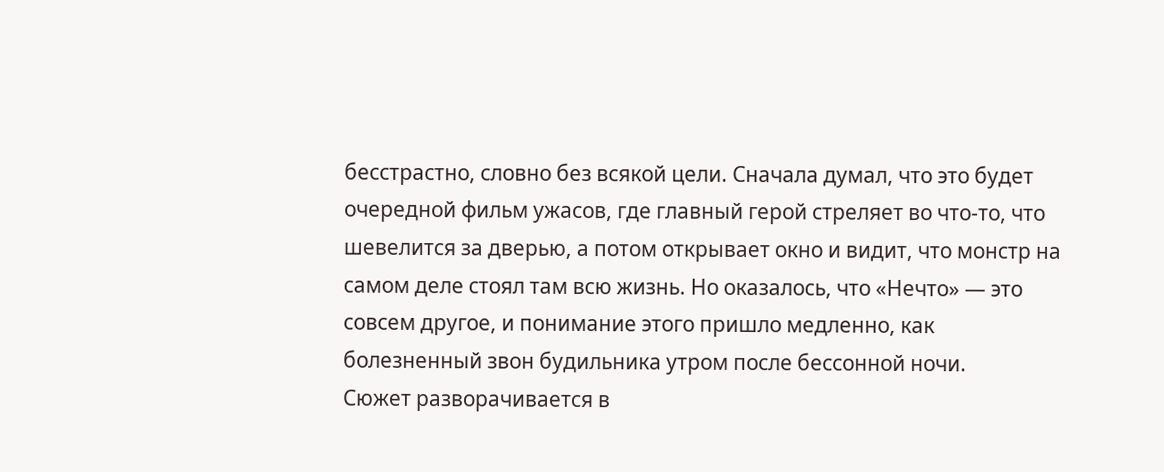бесстрастно, словно без всякой цели. Сначала думал, что это будет очередной фильм ужасов, где главный герой стреляет во что-то, что шевелится за дверью, а потом открывает окно и видит, что монстр на самом деле стоял там всю жизнь. Но оказалось, что «Нечто» — это совсем другое, и понимание этого пришло медленно, как болезненный звон будильника утром после бессонной ночи.
Сюжет разворачивается в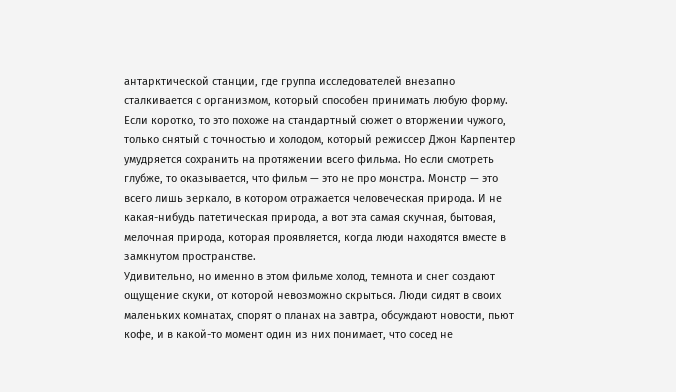антарктической станции, где группа исследователей внезапно сталкивается с организмом, который способен принимать любую форму. Если коротко, то это похоже на стандартный сюжет о вторжении чужого, только снятый с точностью и холодом, который режиссер Джон Карпентер умудряется сохранить на протяжении всего фильма. Но если смотреть глубже, то оказывается, что фильм — это не про монстра. Монстр — это всего лишь зеркало, в котором отражается человеческая природа. И не какая-нибудь патетическая природа, а вот эта самая скучная, бытовая, мелочная природа, которая проявляется, когда люди находятся вместе в замкнутом пространстве.
Удивительно, но именно в этом фильме холод, темнота и снег создают ощущение скуки, от которой невозможно скрыться. Люди сидят в своих маленьких комнатах, спорят о планах на завтра, обсуждают новости, пьют кофе, и в какой-то момент один из них понимает, что сосед не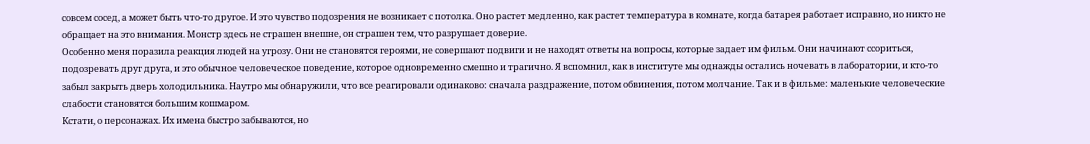совсем сосед, а может быть что-то другое. И это чувство подозрения не возникает с потолка. Оно растет медленно, как растет температура в комнате, когда батарея работает исправно, но никто не обращает на это внимания. Монстр здесь не страшен внешне, он страшен тем, что разрушает доверие.
Особенно меня поразила реакция людей на угрозу. Они не становятся героями, не совершают подвиги и не находят ответы на вопросы, которые задает им фильм. Они начинают ссориться, подозревать друг друга, и это обычное человеческое поведение, которое одновременно смешно и трагично. Я вспомнил, как в институте мы однажды остались ночевать в лаборатории, и кто-то забыл закрыть дверь холодильника. Наутро мы обнаружили, что все реагировали одинаково: сначала раздражение, потом обвинения, потом молчание. Так и в фильме: маленькие человеческие слабости становятся большим кошмаром.
Кстати, о персонажах. Их имена быстро забываются, но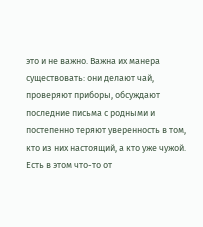это и не важно. Важна их манера существовать: они делают чай, проверяют приборы, обсуждают последние письма с родными и постепенно теряют уверенность в том, кто из них настоящий, а кто уже чужой. Есть в этом что-то от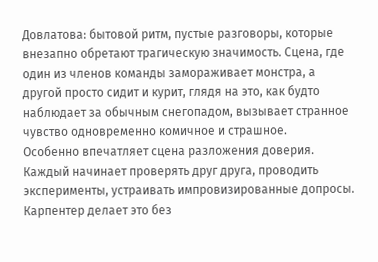Довлатова: бытовой ритм, пустые разговоры, которые внезапно обретают трагическую значимость. Сцена, где один из членов команды замораживает монстра, а другой просто сидит и курит, глядя на это, как будто наблюдает за обычным снегопадом, вызывает странное чувство одновременно комичное и страшное.
Особенно впечатляет сцена разложения доверия. Каждый начинает проверять друг друга, проводить эксперименты, устраивать импровизированные допросы. Карпентер делает это без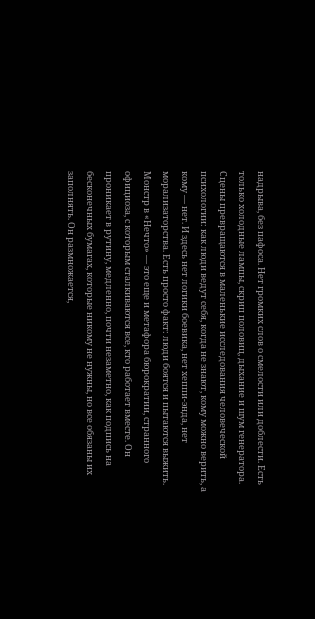надрыва, без пафоса. Нет громких слов о смелости или доблести. Есть только холодные лампы, скрип половиц, дыхание и шум генератора. Сцены превращаются в маленькие исследования человеческой психологии: как люди ведут себя, когда не знают, кому можно верить, а кому — нет. И здесь нет логики боевика, нет хеппи-энда, нет морализаторства. Есть просто факт: люди боятся и пытаются выжить.
Монстр в «Нечто» — это еще и метафора бюрократии, странного официоза, с которым сталкиваются все, кто работает вместе. Он проникает в рутину, медленно, почти незаметно, как подпись на бесконечных бумагах, которые никому не нужны, но все обязаны их заполнять. Он размножается,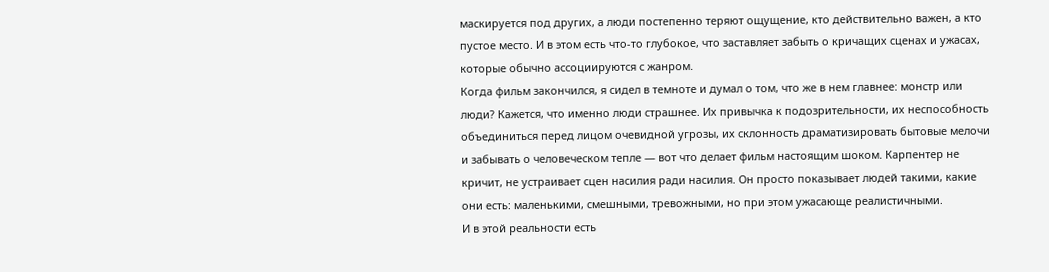маскируется под других, а люди постепенно теряют ощущение, кто действительно важен, а кто пустое место. И в этом есть что-то глубокое, что заставляет забыть о кричащих сценах и ужасах, которые обычно ассоциируются с жанром.
Когда фильм закончился, я сидел в темноте и думал о том, что же в нем главнее: монстр или люди? Кажется, что именно люди страшнее. Их привычка к подозрительности, их неспособность объединиться перед лицом очевидной угрозы, их склонность драматизировать бытовые мелочи и забывать о человеческом тепле — вот что делает фильм настоящим шоком. Карпентер не кричит, не устраивает сцен насилия ради насилия. Он просто показывает людей такими, какие они есть: маленькими, смешными, тревожными, но при этом ужасающе реалистичными.
И в этой реальности есть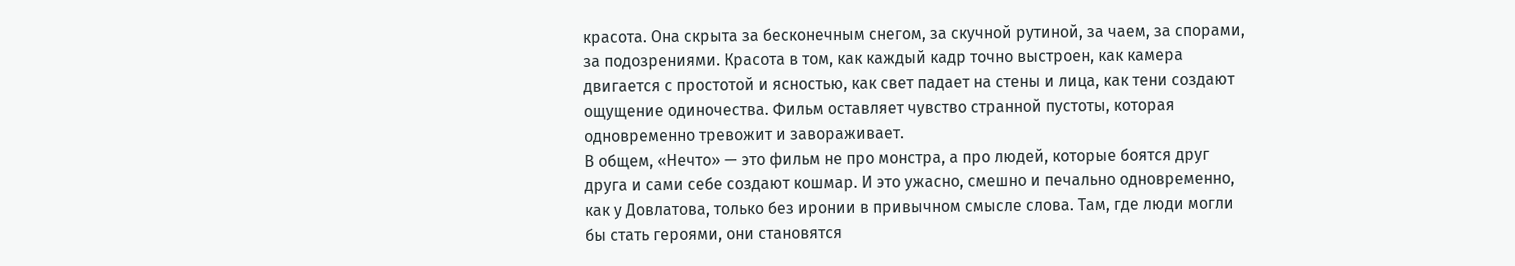красота. Она скрыта за бесконечным снегом, за скучной рутиной, за чаем, за спорами, за подозрениями. Красота в том, как каждый кадр точно выстроен, как камера двигается с простотой и ясностью, как свет падает на стены и лица, как тени создают ощущение одиночества. Фильм оставляет чувство странной пустоты, которая одновременно тревожит и завораживает.
В общем, «Нечто» — это фильм не про монстра, а про людей, которые боятся друг друга и сами себе создают кошмар. И это ужасно, смешно и печально одновременно, как у Довлатова, только без иронии в привычном смысле слова. Там, где люди могли бы стать героями, они становятся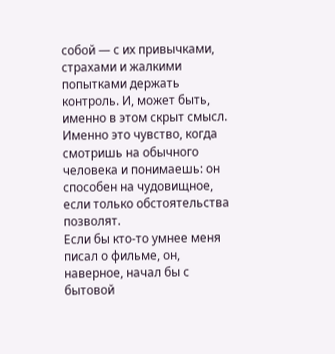собой — с их привычками, страхами и жалкими попытками держать контроль. И, может быть, именно в этом скрыт смысл. Именно это чувство, когда смотришь на обычного человека и понимаешь: он способен на чудовищное, если только обстоятельства позволят.
Если бы кто-то умнее меня писал о фильме, он, наверное, начал бы с бытовой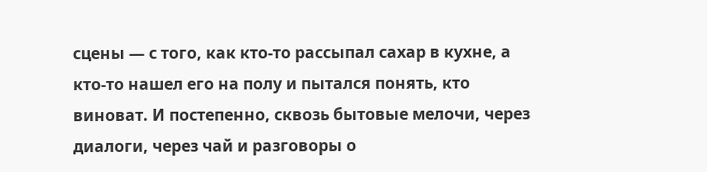сцены — с того, как кто-то рассыпал сахар в кухне, а кто-то нашел его на полу и пытался понять, кто виноват. И постепенно, сквозь бытовые мелочи, через диалоги, через чай и разговоры о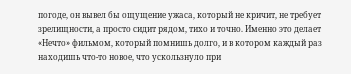погоде, он вывел бы ощущение ужаса, который не кричит, не требует зрелищности, а просто сидит рядом, тихо и точно. Именно это делает «Нечто» фильмом, который помнишь долго, и в котором каждый раз находишь что-то новое, что ускользнуло при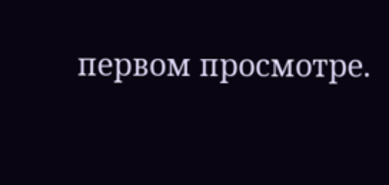первом просмотре.